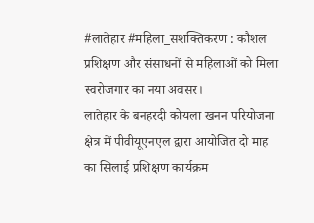#लातेहार #महिला_सशक्तिकरण : कौशल प्रशिक्षण और संसाधनों से महिलाओं को मिला स्वरोजगार का नया अवसर।
लातेहार के बनहरदी कोयला खनन परियोजना क्षेत्र में पीवीयूएनएल द्वारा आयोजित दो माह का सिलाई प्रशिक्षण कार्यक्रम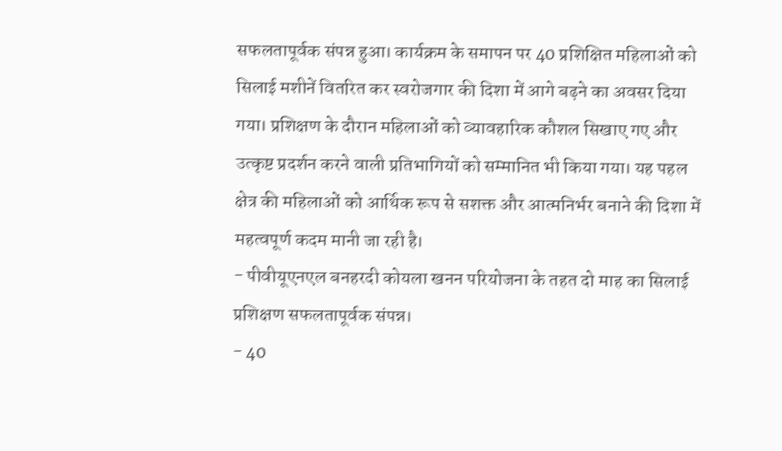सफलतापूर्वक संपन्न हुआ। कार्यक्रम के समापन पर 40 प्रशिक्षित महिलाओं को सिलाई मशीनें वितरित कर स्वरोजगार की दिशा में आगे बढ़ने का अवसर दिया गया। प्रशिक्षण के दौरान महिलाओं को व्यावहारिक कौशल सिखाए गए और उत्कृष्ट प्रदर्शन करने वाली प्रतिभागियों को सम्मानित भी किया गया। यह पहल क्षेत्र की महिलाओं को आर्थिक रूप से सशक्त और आत्मनिर्भर बनाने की दिशा में महत्वपूर्ण कदम मानी जा रही है।
- पीवीयूएनएल बनहरदी कोयला खनन परियोजना के तहत दो माह का सिलाई प्रशिक्षण सफलतापूर्वक संपन्न।
- 40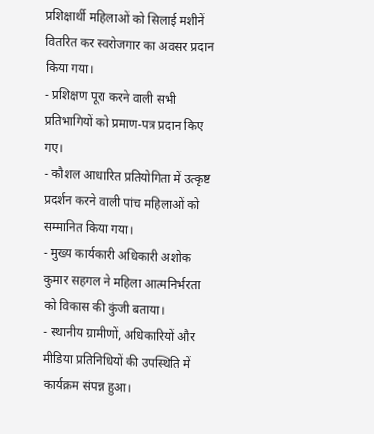प्रशिक्षार्थी महिलाओं को सिलाई मशीनें वितरित कर स्वरोजगार का अवसर प्रदान किया गया।
- प्रशिक्षण पूरा करने वाली सभी प्रतिभागियों को प्रमाण-पत्र प्रदान किए गए।
- कौशल आधारित प्रतियोगिता में उत्कृष्ट प्रदर्शन करने वाली पांच महिलाओं को सम्मानित किया गया।
- मुख्य कार्यकारी अधिकारी अशोक कुमार सहगल ने महिला आत्मनिर्भरता को विकास की कुंजी बताया।
- स्थानीय ग्रामीणों, अधिकारियों और मीडिया प्रतिनिधियों की उपस्थिति में कार्यक्रम संपन्न हुआ।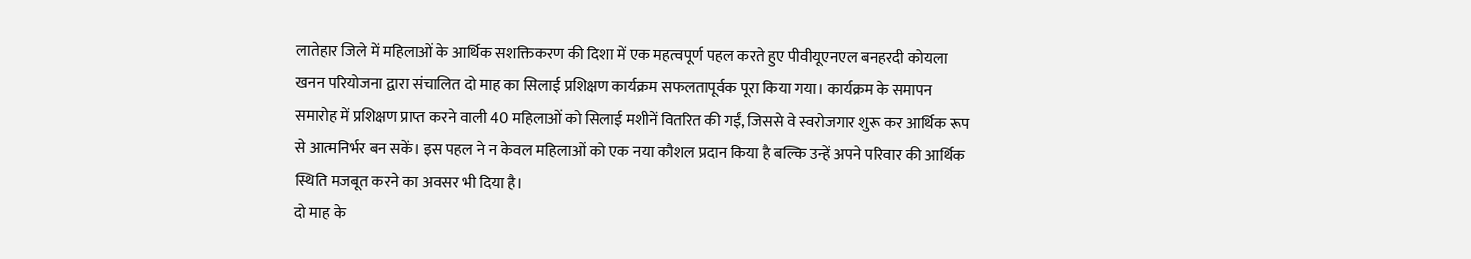लातेहार जिले में महिलाओं के आर्थिक सशक्तिकरण की दिशा में एक महत्वपूर्ण पहल करते हुए पीवीयूएनएल बनहरदी कोयला खनन परियोजना द्वारा संचालित दो माह का सिलाई प्रशिक्षण कार्यक्रम सफलतापूर्वक पूरा किया गया। कार्यक्रम के समापन समारोह में प्रशिक्षण प्राप्त करने वाली 40 महिलाओं को सिलाई मशीनें वितरित की गईं, जिससे वे स्वरोजगार शुरू कर आर्थिक रूप से आत्मनिर्भर बन सकें। इस पहल ने न केवल महिलाओं को एक नया कौशल प्रदान किया है बल्कि उन्हें अपने परिवार की आर्थिक स्थिति मजबूत करने का अवसर भी दिया है।
दो माह के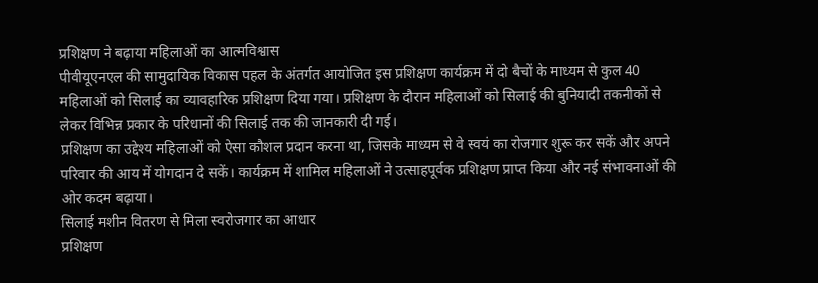प्रशिक्षण ने बढ़ाया महिलाओं का आत्मविश्वास
पीवीयूएनएल की सामुदायिक विकास पहल के अंतर्गत आयोजित इस प्रशिक्षण कार्यक्रम में दो बैचों के माध्यम से कुल 40 महिलाओं को सिलाई का व्यावहारिक प्रशिक्षण दिया गया। प्रशिक्षण के दौरान महिलाओं को सिलाई की बुनियादी तकनीकों से लेकर विभिन्न प्रकार के परिधानों की सिलाई तक की जानकारी दी गई।
प्रशिक्षण का उद्देश्य महिलाओं को ऐसा कौशल प्रदान करना था, जिसके माध्यम से वे स्वयं का रोजगार शुरू कर सकें और अपने परिवार की आय में योगदान दे सकें। कार्यक्रम में शामिल महिलाओं ने उत्साहपूर्वक प्रशिक्षण प्राप्त किया और नई संभावनाओं की ओर कदम बढ़ाया।
सिलाई मशीन वितरण से मिला स्वरोजगार का आधार
प्रशिक्षण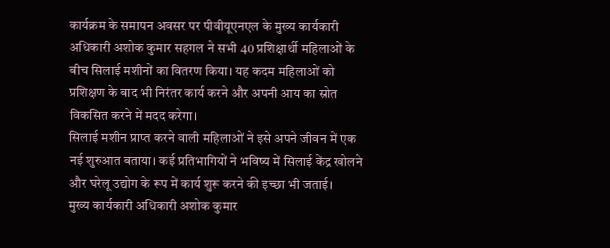कार्यक्रम के समापन अवसर पर पीवीयूएनएल के मुख्य कार्यकारी अधिकारी अशोक कुमार सहगल ने सभी 40 प्रशिक्षार्थी महिलाओं के बीच सिलाई मशीनों का वितरण किया। यह कदम महिलाओं को प्रशिक्षण के बाद भी निरंतर कार्य करने और अपनी आय का स्रोत विकसित करने में मदद करेगा।
सिलाई मशीन प्राप्त करने वाली महिलाओं ने इसे अपने जीवन में एक नई शुरुआत बताया। कई प्रतिभागियों ने भविष्य में सिलाई केंद्र खोलने और घरेलू उद्योग के रूप में कार्य शुरू करने की इच्छा भी जताई।
मुख्य कार्यकारी अधिकारी अशोक कुमार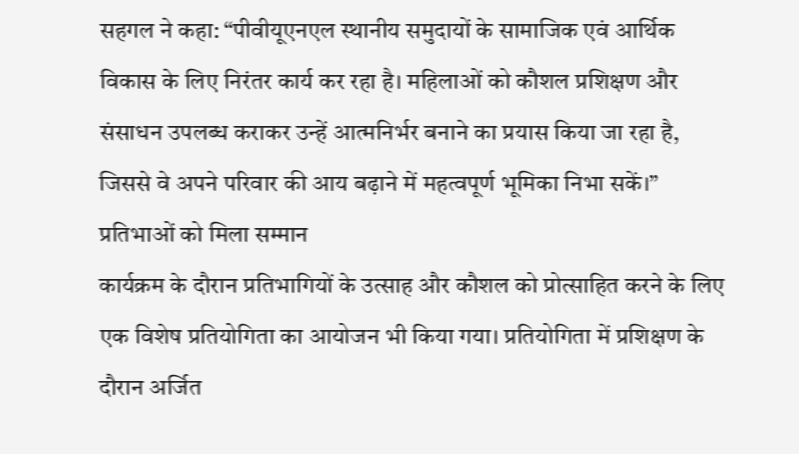सहगल ने कहा: “पीवीयूएनएल स्थानीय समुदायों के सामाजिक एवं आर्थिक विकास के लिए निरंतर कार्य कर रहा है। महिलाओं को कौशल प्रशिक्षण और संसाधन उपलब्ध कराकर उन्हें आत्मनिर्भर बनाने का प्रयास किया जा रहा है, जिससे वे अपने परिवार की आय बढ़ाने में महत्वपूर्ण भूमिका निभा सकें।”
प्रतिभाओं को मिला सम्मान
कार्यक्रम के दौरान प्रतिभागियों के उत्साह और कौशल को प्रोत्साहित करने के लिए एक विशेष प्रतियोगिता का आयोजन भी किया गया। प्रतियोगिता में प्रशिक्षण के दौरान अर्जित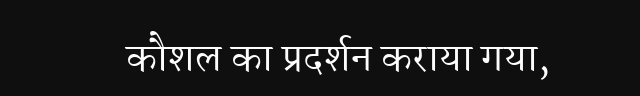कौशल का प्रदर्शन कराया गया,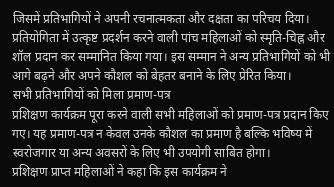जिसमें प्रतिभागियों ने अपनी रचनात्मकता और दक्षता का परिचय दिया।
प्रतियोगिता में उत्कृष्ट प्रदर्शन करने वाली पांच महिलाओं को स्मृति-चिह्न और शॉल प्रदान कर सम्मानित किया गया। इस सम्मान ने अन्य प्रतिभागियों को भी आगे बढ़ने और अपने कौशल को बेहतर बनाने के लिए प्रेरित किया।
सभी प्रतिभागियों को मिला प्रमाण-पत्र
प्रशिक्षण कार्यक्रम पूरा करने वाली सभी महिलाओं को प्रमाण-पत्र प्रदान किए गए। यह प्रमाण-पत्र न केवल उनके कौशल का प्रमाण है बल्कि भविष्य में स्वरोजगार या अन्य अवसरों के लिए भी उपयोगी साबित होगा।
प्रशिक्षण प्राप्त महिलाओं ने कहा कि इस कार्यक्रम ने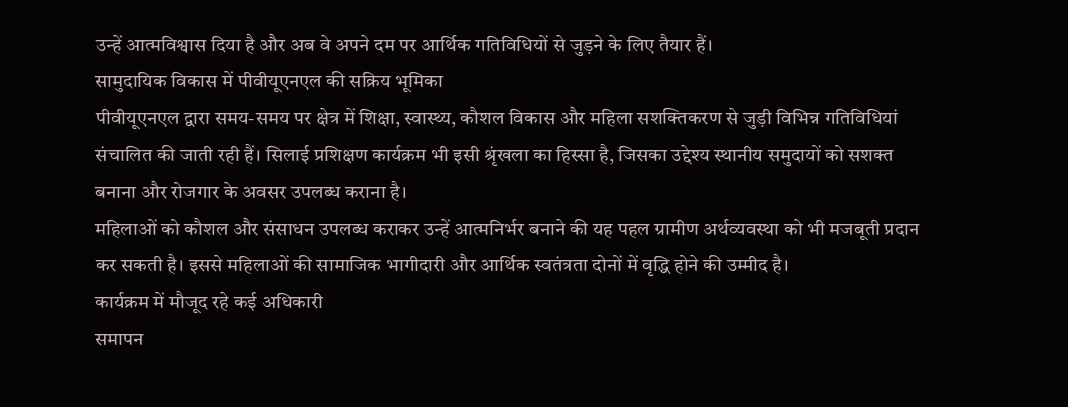उन्हें आत्मविश्वास दिया है और अब वे अपने दम पर आर्थिक गतिविधियों से जुड़ने के लिए तैयार हैं।
सामुदायिक विकास में पीवीयूएनएल की सक्रिय भूमिका
पीवीयूएनएल द्वारा समय-समय पर क्षेत्र में शिक्षा, स्वास्थ्य, कौशल विकास और महिला सशक्तिकरण से जुड़ी विभिन्न गतिविधियां संचालित की जाती रही हैं। सिलाई प्रशिक्षण कार्यक्रम भी इसी श्रृंखला का हिस्सा है, जिसका उद्देश्य स्थानीय समुदायों को सशक्त बनाना और रोजगार के अवसर उपलब्ध कराना है।
महिलाओं को कौशल और संसाधन उपलब्ध कराकर उन्हें आत्मनिर्भर बनाने की यह पहल ग्रामीण अर्थव्यवस्था को भी मजबूती प्रदान कर सकती है। इससे महिलाओं की सामाजिक भागीदारी और आर्थिक स्वतंत्रता दोनों में वृद्धि होने की उम्मीद है।
कार्यक्रम में मौजूद रहे कई अधिकारी
समापन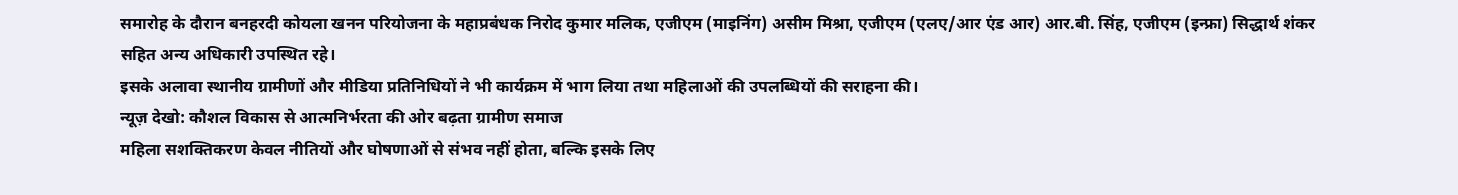समारोह के दौरान बनहरदी कोयला खनन परियोजना के महाप्रबंधक निरोद कुमार मलिक, एजीएम (माइनिंग) असीम मिश्रा, एजीएम (एलए/आर एंड आर) आर.बी. सिंह, एजीएम (इन्फ्रा) सिद्धार्थ शंकर सहित अन्य अधिकारी उपस्थित रहे।
इसके अलावा स्थानीय ग्रामीणों और मीडिया प्रतिनिधियों ने भी कार्यक्रम में भाग लिया तथा महिलाओं की उपलब्धियों की सराहना की।
न्यूज़ देखो: कौशल विकास से आत्मनिर्भरता की ओर बढ़ता ग्रामीण समाज
महिला सशक्तिकरण केवल नीतियों और घोषणाओं से संभव नहीं होता, बल्कि इसके लिए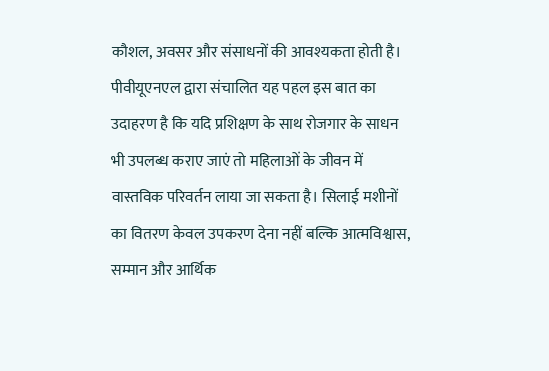कौशल, अवसर और संसाधनों की आवश्यकता होती है। पीवीयूएनएल द्वारा संचालित यह पहल इस बात का उदाहरण है कि यदि प्रशिक्षण के साथ रोजगार के साधन भी उपलब्ध कराए जाएं तो महिलाओं के जीवन में वास्तविक परिवर्तन लाया जा सकता है। सिलाई मशीनों का वितरण केवल उपकरण देना नहीं बल्कि आत्मविश्वास, सम्मान और आर्थिक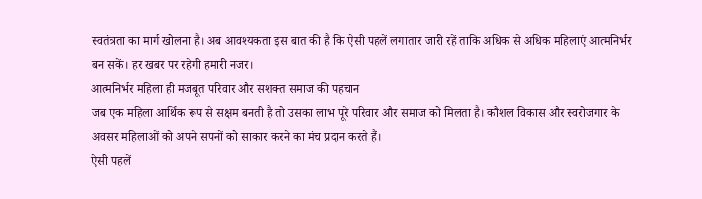स्वतंत्रता का मार्ग खोलना है। अब आवश्यकता इस बात की है कि ऐसी पहलें लगातार जारी रहें ताकि अधिक से अधिक महिलाएं आत्मनिर्भर बन सकें। हर खबर पर रहेगी हमारी नजर।
आत्मनिर्भर महिला ही मजबूत परिवार और सशक्त समाज की पहचान
जब एक महिला आर्थिक रूप से सक्षम बनती है तो उसका लाभ पूरे परिवार और समाज को मिलता है। कौशल विकास और स्वरोजगार के अवसर महिलाओं को अपने सपनों को साकार करने का मंच प्रदान करते हैं।
ऐसी पहलें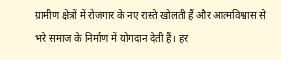ग्रामीण क्षेत्रों में रोजगार के नए रास्ते खोलती हैं और आत्मविश्वास से भरे समाज के निर्माण में योगदान देती हैं। हर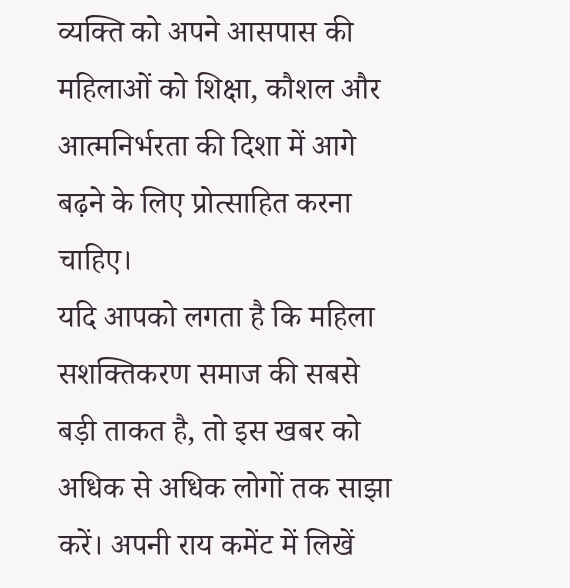व्यक्ति को अपने आसपास की महिलाओं को शिक्षा, कौशल और आत्मनिर्भरता की दिशा में आगे बढ़ने के लिए प्रोत्साहित करना चाहिए।
यदि आपको लगता है कि महिला सशक्तिकरण समाज की सबसे बड़ी ताकत है, तो इस खबर को अधिक से अधिक लोगों तक साझा करें। अपनी राय कमेंट में लिखें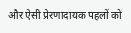और ऐसी प्रेरणादायक पहलों को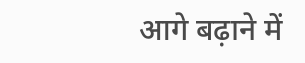आगे बढ़ाने में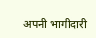अपनी भागीदारी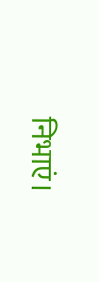निभाएं।